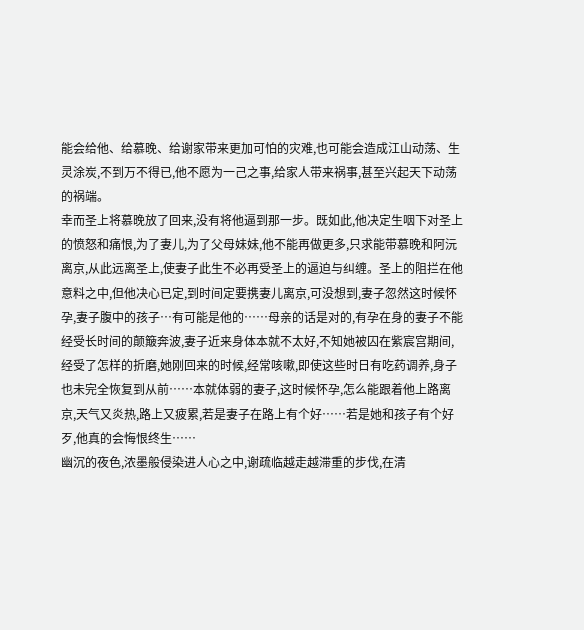能会给他、给慕晚、给谢家带来更加可怕的灾难,也可能会造成江山动荡、生灵涂炭,不到万不得已,他不愿为一己之事,给家人带来祸事,甚至兴起天下动荡的祸端。
幸而圣上将慕晚放了回来,没有将他逼到那一步。既如此,他决定生咽下对圣上的愤怒和痛恨,为了妻儿,为了父母妹妹,他不能再做更多,只求能带慕晚和阿沅离京,从此远离圣上,使妻子此生不必再受圣上的逼迫与纠缠。圣上的阻拦在他意料之中,但他决心已定,到时间定要携妻儿离京,可没想到,妻子忽然这时候怀孕,妻子腹中的孩子…有可能是他的……母亲的话是对的,有孕在身的妻子不能经受长时间的颠簸奔波,妻子近来身体本就不太好,不知她被囚在紫宸宫期间,经受了怎样的折磨,她刚回来的时候,经常咳嗽,即使这些时日有吃药调养,身子也未完全恢复到从前……本就体弱的妻子,这时候怀孕,怎么能跟着他上路离京,天气又炎热,路上又疲累,若是妻子在路上有个好……若是她和孩子有个好歹,他真的会悔恨终生……
幽沉的夜色,浓墨般侵染进人心之中,谢疏临越走越滞重的步伐,在清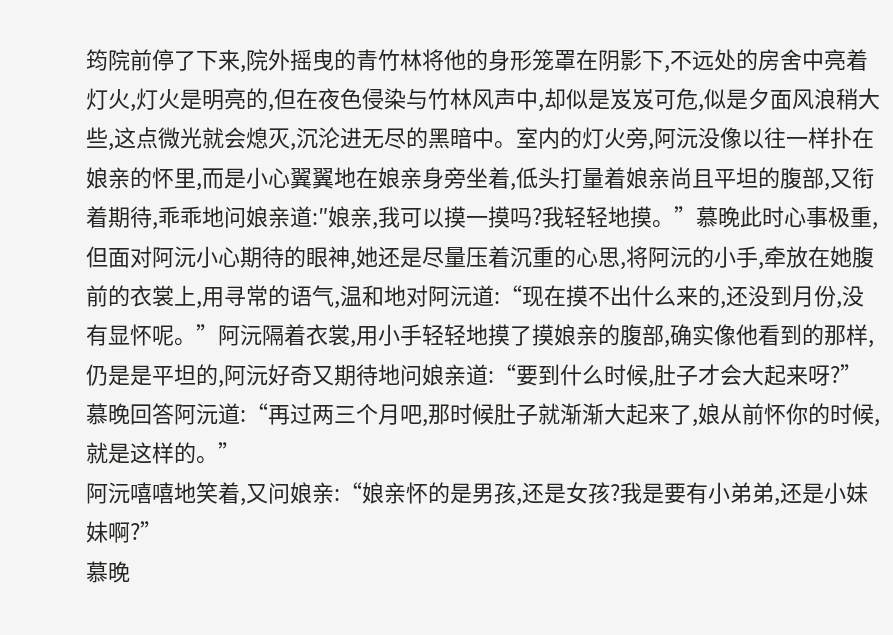筠院前停了下来,院外摇曳的青竹林将他的身形笼罩在阴影下,不远处的房舍中亮着灯火,灯火是明亮的,但在夜色侵染与竹林风声中,却似是岌岌可危,似是夕面风浪稍大些,这点微光就会熄灭,沉沦进无尽的黑暗中。室内的灯火旁,阿沅没像以往一样扑在娘亲的怀里,而是小心翼翼地在娘亲身旁坐着,低头打量着娘亲尚且平坦的腹部,又衔着期待,乖乖地问娘亲道:″娘亲,我可以摸一摸吗?我轻轻地摸。”慕晚此时心事极重,但面对阿沅小心期待的眼神,她还是尽量压着沉重的心思,将阿沅的小手,牵放在她腹前的衣裳上,用寻常的语气,温和地对阿沅道:“现在摸不出什么来的,还没到月份,没有显怀呢。”阿沅隔着衣裳,用小手轻轻地摸了摸娘亲的腹部,确实像他看到的那样,仍是是平坦的,阿沅好奇又期待地问娘亲道:“要到什么时候,肚子才会大起来呀?”
慕晚回答阿沅道:“再过两三个月吧,那时候肚子就渐渐大起来了,娘从前怀你的时候,就是这样的。”
阿沅嘻嘻地笑着,又问娘亲:“娘亲怀的是男孩,还是女孩?我是要有小弟弟,还是小妹妹啊?”
慕晚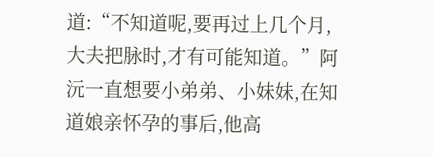道:“不知道呢,要再过上几个月,大夫把脉时,才有可能知道。”阿沅一直想要小弟弟、小妹妹,在知道娘亲怀孕的事后,他高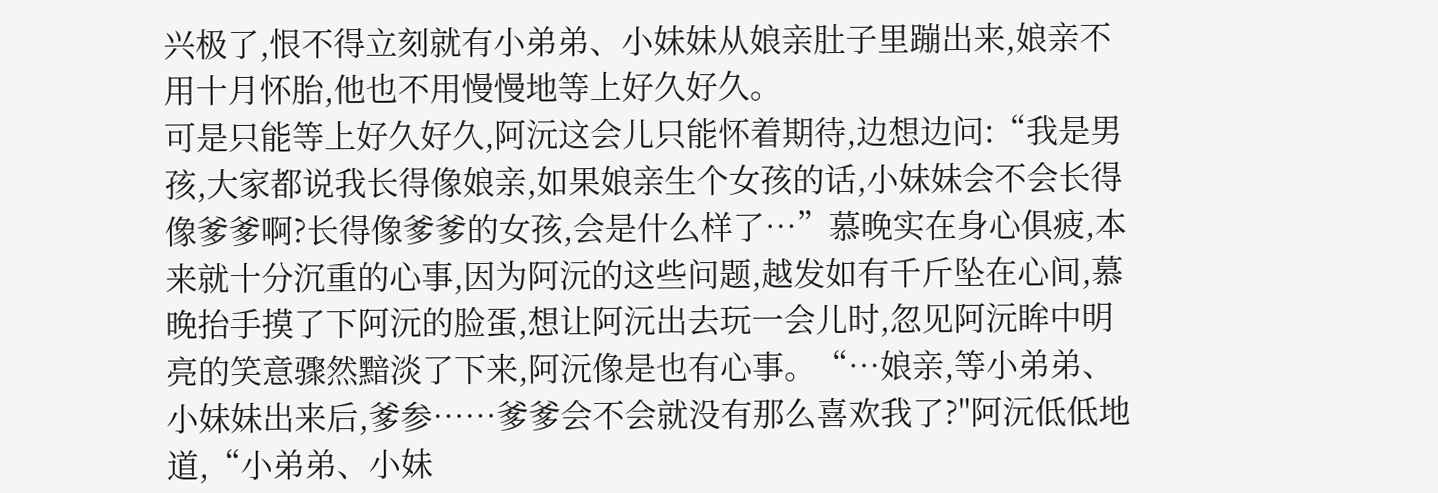兴极了,恨不得立刻就有小弟弟、小妹妹从娘亲肚子里蹦出来,娘亲不用十月怀胎,他也不用慢慢地等上好久好久。
可是只能等上好久好久,阿沅这会儿只能怀着期待,边想边问:“我是男孩,大家都说我长得像娘亲,如果娘亲生个女孩的话,小妹妹会不会长得像爹爹啊?长得像爹爹的女孩,会是什么样了…”慕晚实在身心俱疲,本来就十分沉重的心事,因为阿沅的这些问题,越发如有千斤坠在心间,慕晚抬手摸了下阿沅的脸蛋,想让阿沅出去玩一会儿时,忽见阿沅眸中明亮的笑意骤然黯淡了下来,阿沅像是也有心事。“…娘亲,等小弟弟、小妹妹出来后,爹参……爹爹会不会就没有那么喜欢我了?"阿沅低低地道,“小弟弟、小妹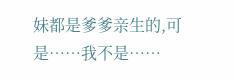妹都是爹爹亲生的,可是……我不是……